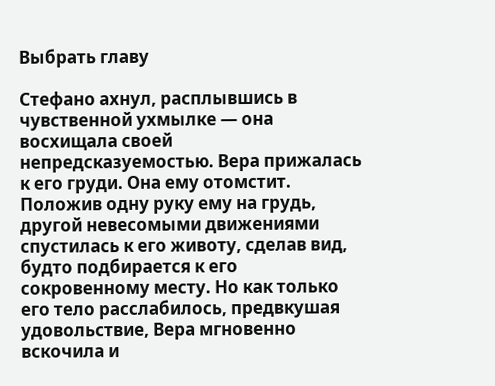Выбрать главу

Стефано ахнул, расплывшись в чувственной ухмылке ― она восхищала своей непредсказуемостью. Вера прижалась к его груди. Она ему отомстит. Положив одну руку ему на грудь, другой невесомыми движениями спустилась к его животу, сделав вид, будто подбирается к его сокровенному месту. Но как только его тело расслабилось, предвкушая удовольствие, Вера мгновенно вскочила и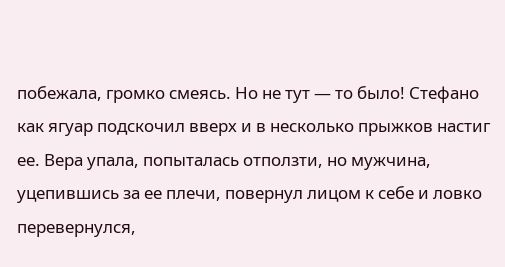побежала, громко смеясь. Но не тут — то было! Стефано как ягуар подскочил вверх и в несколько прыжков настиг ее. Вера упала, попыталась отползти, но мужчина, уцепившись за ее плечи, повернул лицом к себе и ловко перевернулся,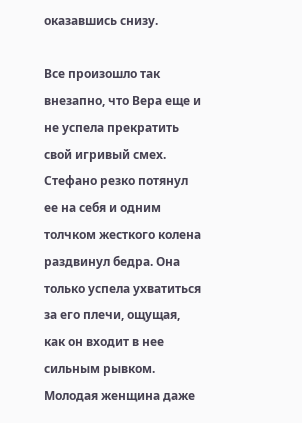оказавшись снизу.

Все произошло так внезапно, что Вера еще и не успела прекратить свой игривый смех. Стефано резко потянул ее на себя и одним толчком жесткого колена раздвинул бедра. Она только успела ухватиться за его плечи, ощущая, как он входит в нее сильным рывком. Молодая женщина даже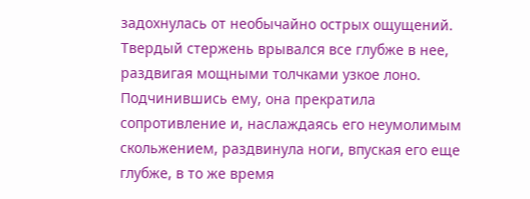задохнулась от необычайно острых ощущений. Твердый стержень врывался все глубже в нее, раздвигая мощными толчками узкое лоно. Подчинившись ему, она прекратила сопротивление и, наслаждаясь его неумолимым скольжением, раздвинула ноги, впуская его еще глубже, в то же время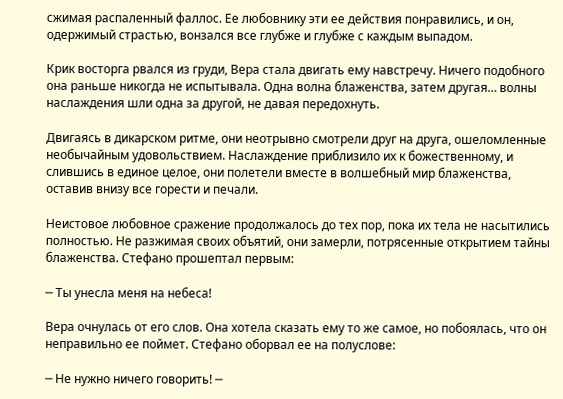сжимая распаленный фаллос. Ее любовнику эти ее действия понравились, и он, одержимый страстью, вонзался все глубже и глубже с каждым выпадом.

Крик восторга рвался из груди, Вера стала двигать ему навстречу. Ничего подобного она раньше никогда не испытывала. Одна волна блаженства, затем другая… волны наслаждения шли одна за другой, не давая передохнуть.

Двигаясь в дикарском ритме, они неотрывно смотрели друг на друга, ошеломленные необычайным удовольствием. Наслаждение приблизило их к божественному, и слившись в единое целое, они полетели вместе в волшебный мир блаженства, оставив внизу все горести и печали.

Неистовое любовное сражение продолжалось до тех пор, пока их тела не насытились полностью. Не разжимая своих объятий, они замерли, потрясенные открытием тайны блаженства. Стефано прошептал первым:

─ Ты унесла меня на небеса!

Вера очнулась от его слов. Она хотела сказать ему то же самое, но побоялась, что он неправильно ее поймет. Стефано оборвал ее на полуслове:

─ Не нужно ничего говорить! ─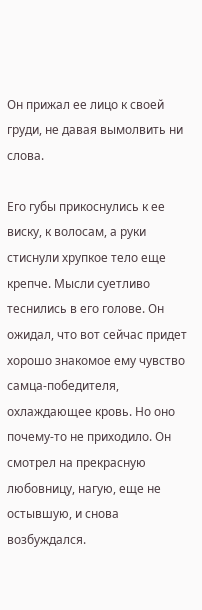Он прижал ее лицо к своей груди, не давая вымолвить ни слова.

Его губы прикоснулись к ее виску, к волосам, а руки стиснули хрупкое тело еще крепче. Мысли суетливо теснились в его голове. Он ожидал, что вот сейчас придет хорошо знакомое ему чувство самца-победителя, охлаждающее кровь. Но оно почему-то не приходило. Он смотрел на прекрасную любовницу, нагую, еще не остывшую, и снова возбуждался.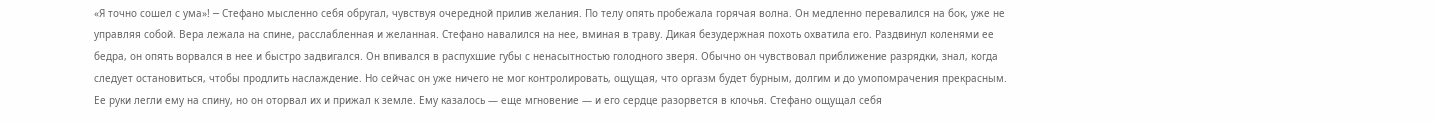«Я точно сошел с ума»! ─ Стефано мысленно себя обругал, чувствуя очередной прилив желания. По телу опять пробежала горячая волна. Он медленно перевалился на бок, уже не управляя собой. Вера лежала на спине, расслабленная и желанная. Стефано навалился на нее, вминая в траву. Дикая безудержная похоть охватила его. Раздвинул коленями ее бедра, он опять ворвался в нее и быстро задвигался. Он впивался в распухшие губы с ненасытностью голодного зверя. Обычно он чувствовал приближение разрядки, знал, когда следует остановиться, чтобы продлить наслаждение. Но сейчас он уже ничего не мог контролировать, ощущая, что оргазм будет бурным, долгим и до умопомрачения прекрасным. Ее руки легли ему на спину, но он оторвал их и прижал к земле. Ему казалось ― еще мгновение ― и его сердце разорвется в клочья. Стефано ощущал себя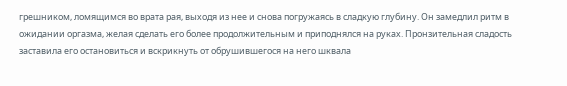грешником, ломящимся во врата рая, выходя из нее и снова погружаясь в сладкую глубину. Он замедлил ритм в ожидании оргазма, желая сделать его более продолжительным и приподнялся на руках. Пронзительная сладость заставила его остановиться и вскрикнуть от обрушившегося на него шквала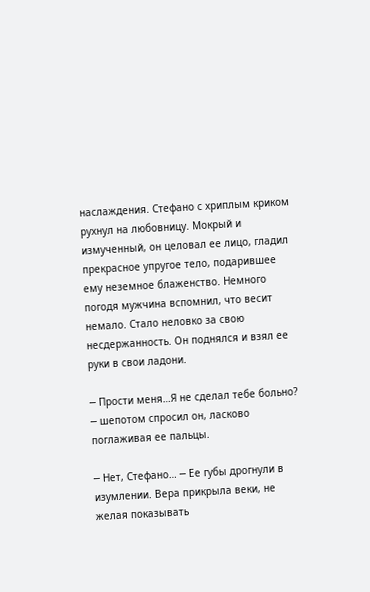наслаждения. Стефано с хриплым криком рухнул на любовницу. Мокрый и измученный, он целовал ее лицо, гладил прекрасное упругое тело, подарившее ему неземное блаженство. Немного погодя мужчина вспомнил, что весит немало. Стало неловко за свою несдержанность. Он поднялся и взял ее руки в свои ладони.

─ Прости меня…Я не сделал тебе больно? ─ шепотом спросил он, ласково поглаживая ее пальцы.

─ Нет, Стефано… ─ Ее губы дрогнули в изумлении. Вера прикрыла веки, не желая показывать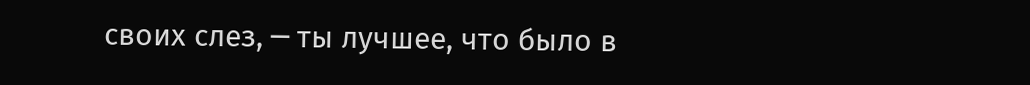своих слез, ─ ты лучшее, что было в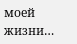моей жизни…